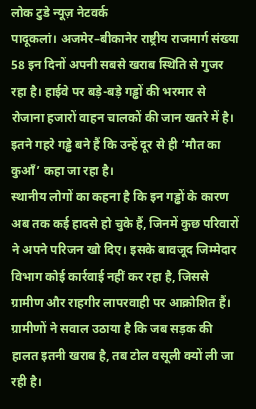लोक टुडे न्यूज़ नेटवर्क
पादूकलां। अजमेर–बीकानेर राष्ट्रीय राजमार्ग संख्या 58 इन दिनों अपनी सबसे खराब स्थिति से गुजर रहा है। हाईवे पर बड़े-बड़े गड्ढों की भरमार से रोजाना हजारों वाहन चालकों की जान खतरे में है। इतने गहरे गड्ढे बने हैं कि उन्हें दूर से ही ‘मौत का कुआँ’ कहा जा रहा है।
स्थानीय लोगों का कहना है कि इन गड्ढों के कारण अब तक कई हादसे हो चुके हैं, जिनमें कुछ परिवारों ने अपने परिजन खो दिए। इसके बावजूद जिम्मेदार विभाग कोई कार्रवाई नहीं कर रहा है, जिससे ग्रामीण और राहगीर लापरवाही पर आक्रोशित हैं।
ग्रामीणों ने सवाल उठाया है कि जब सड़क की हालत इतनी खराब है, तब टोल वसूली क्यों ली जा रही है।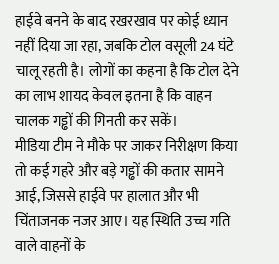हाईवे बनने के बाद रखरखाव पर कोई ध्यान नहीं दिया जा रहा, जबकि टोल वसूली 24 घंटे चालू रहती है। लोगों का कहना है कि टोल देने का लाभ शायद केवल इतना है कि वाहन चालक गड्ढों की गिनती कर सकें।
मीडिया टीम ने मौके पर जाकर निरीक्षण किया तो कई गहरे और बड़े गड्ढों की कतार सामने आई, जिससे हाईवे पर हालात और भी चिंताजनक नजर आए। यह स्थिति उच्च गति वाले वाहनों के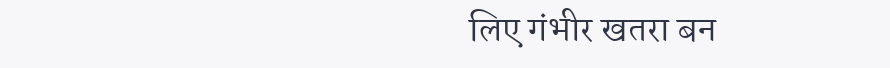लिए गंभीर खतरा बन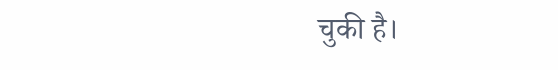चुकी है।